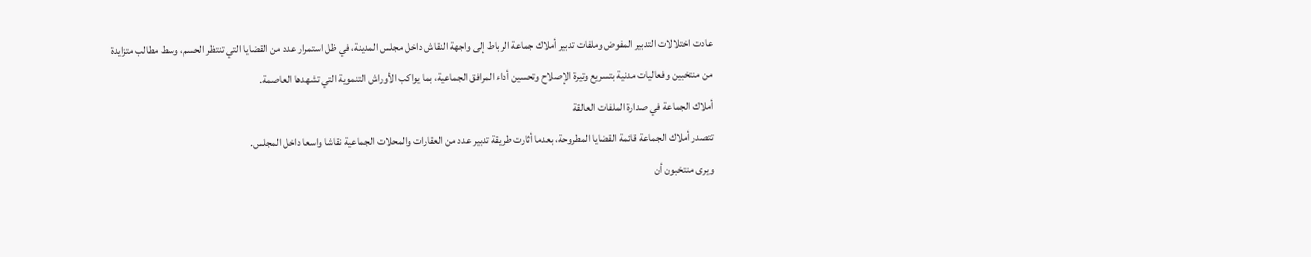عادت اختلالات التدبير المفوض وملفات تدبير أملاك جماعة الرباط إلى واجهة النقاش داخل مجلس المدينة، في ظل استمرار عدد من القضايا التي تنتظر الحسم، وسط مطالب متزايدة من منتخبين وفعاليات مدنية بتسريع وتيرة الإصلاح وتحسين أداء المرافق الجماعية، بما يواكب الأوراش التنموية التي تشهدها العاصمة.
أملاك الجماعة في صدارة الملفات العالقة
تتصدر أملاك الجماعة قائمة القضايا المطروحة، بعدما أثارت طريقة تدبير عدد من العقارات والمحلات الجماعية نقاشا واسعا داخل المجلس.
ويرى منتخبون أن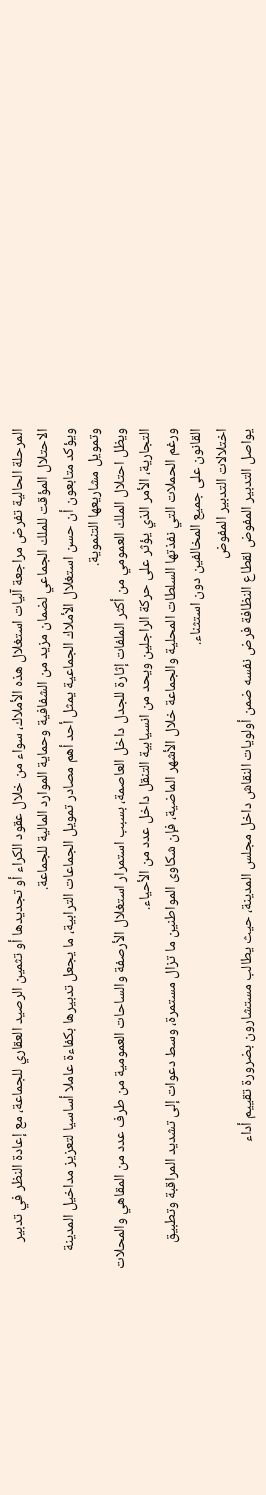المرحلة الحالية تفرض مراجعة آليات استغلال هذه الأملاك، سواء من خلال عقود الكراء أو تجديدها أو تثمين الرصيد العقاري للجماعة، مع إعادة النظر في تدبير الاحتلال المؤقت للملك الجماعي لضمان مزيد من الشفافية وحماية الموارد المالية للجماعة.
ويؤكد متابعون أن حسن استغلال الأملاك الجماعية يمثل أحد أهم مصادر تمويل الجماعات الترابية، ما يجعل تدبيرها بكفاءة عاملا أساسيا لتعزيز مداخيل المدينة وتمويل مشاريعها التنموية.
ويظل احتلال الملك العمومي من أكثر الملفات إثارة للجدل داخل العاصمة، بسبب استمرار استغلال الأرصفة والساحات العمومية من طرف عدد من المقاهي والمحلات التجارية، الأمر الذي يؤثر على حركة الراجلين ويحد من انسيابية التنقل داخل عدد من الأحياء.
ورغم الحملات التي نفذتها السلطات المحلية والجماعة خلال الأشهر الماضية، فإن شكاوى المواطنين ما تزال مستمرة، وسط دعوات إلى تشديد المراقبة وتطبيق القانون على جميع المخالفين دون استثناء.
اختلالات التدبير المفوض
يواصل التدبير المفوض لقطاع النظافة فرض نفسه ضمن أولويات النقاش داخل مجلس المدينة، حيث يطالب مستشارون بضرورة تقييم أداء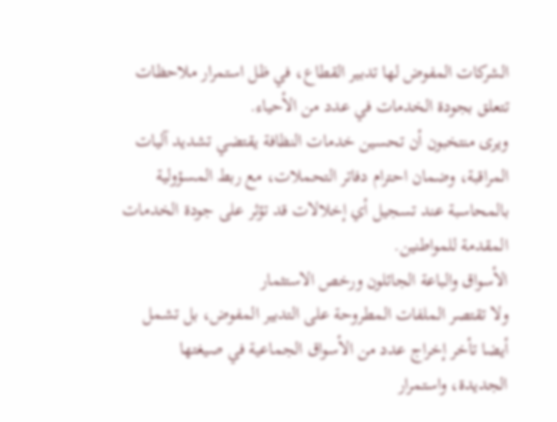الشركات المفوض لها تدبير القطاع، في ظل استمرار ملاحظات تتعلق بجودة الخدمات في عدد من الأحياء.
ويرى منتخبون أن تحسين خدمات النظافة يقتضي تشديد آليات المراقبة، وضمان احترام دفاتر التحملات، مع ربط المسؤولية بالمحاسبة عند تسجيل أي إخلالات قد تؤثر على جودة الخدمات المقدمة للمواطنين.
الأسواق والباعة الجائلون ورخص الاستثمار
ولا تقتصر الملفات المطروحة على التدبير المفوض، بل تشمل أيضا تأخر إخراج عدد من الأسواق الجماعية في صيغتها الجديدة، واستمرار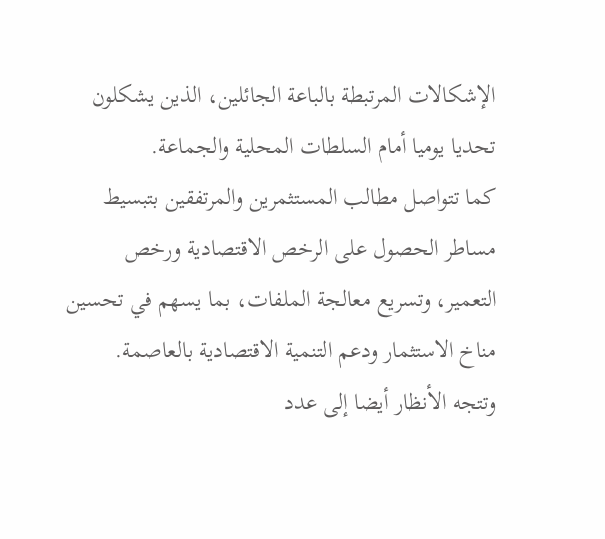الإشكالات المرتبطة بالباعة الجائلين، الذين يشكلون تحديا يوميا أمام السلطات المحلية والجماعة.
كما تتواصل مطالب المستثمرين والمرتفقين بتبسيط مساطر الحصول على الرخص الاقتصادية ورخص التعمير، وتسريع معالجة الملفات، بما يسهم في تحسين مناخ الاستثمار ودعم التنمية الاقتصادية بالعاصمة.
وتتجه الأنظار أيضا إلى عدد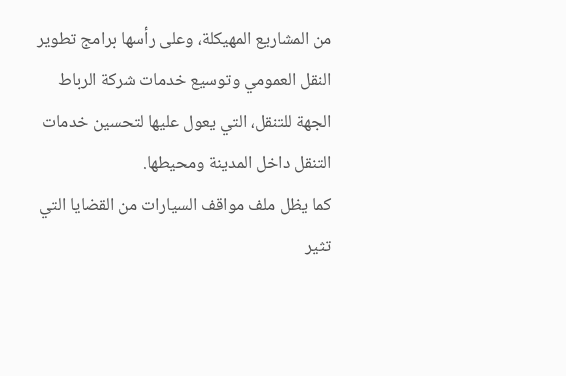من المشاريع المهيكلة، وعلى رأسها برامج تطوير النقل العمومي وتوسيع خدمات شركة الرباط الجهة للتنقل، التي يعول عليها لتحسين خدمات التنقل داخل المدينة ومحيطها.
كما يظل ملف مواقف السيارات من القضايا التي تثير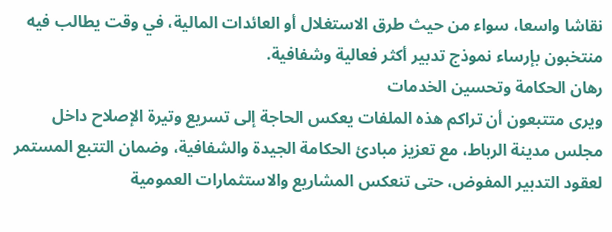نقاشا واسعا، سواء من حيث طرق الاستغلال أو العائدات المالية، في وقت يطالب فيه منتخبون بإرساء نموذج تدبير أكثر فعالية وشفافية.
رهان الحكامة وتحسين الخدمات
ويرى متتبعون أن تراكم هذه الملفات يعكس الحاجة إلى تسريع وتيرة الإصلاح داخل مجلس مدينة الرباط، مع تعزيز مبادئ الحكامة الجيدة والشفافية، وضمان التتبع المستمر لعقود التدبير المفوض، حتى تنعكس المشاريع والاستثمارات العمومية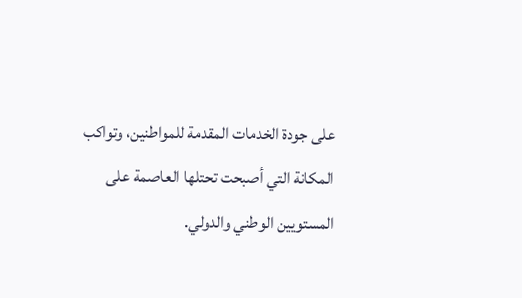على جودة الخدمات المقدمة للمواطنين، وتواكب المكانة التي أصبحت تحتلها العاصمة على المستويين الوطني والدولي.